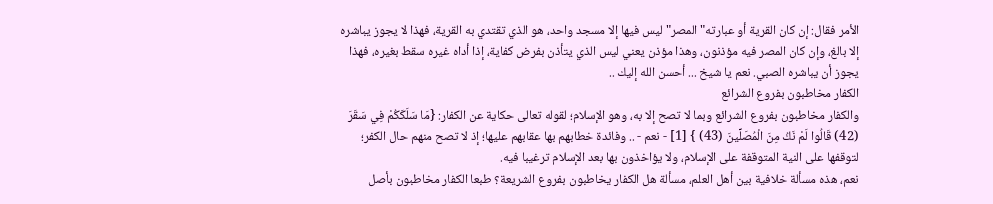الأمر فقال: إن كان القرية أو عبارته"المصر"ليس فيها إلا مسجد واحد، هو الذي تقتدي به القرية، فهذا لا يجوز يباشره إلا بالغ، وإن كان المصر فيه مؤذنون، وهذا مؤذن يعني ليس الذي يتأذن بفرض كفاية، إذا أداه غيره سقط بغيره، فهذا يجوز أن يباشره الصبي. نعم يا شيخ ... أحسن الله إليك ..
الكفار مخاطبون بفروع الشرائع
والكفار مخاطبون بفروع الشرائع وبما لا تصح إلا به، وهو الإسلام؛ لقوله تعالى حكاية عن الكفار: {مَا سَلَكَكُمْ فِي سَقَرَ (42) قَالُوا لَمْ نَكُ مِنَ الْمُصَلِّينَ (43) } [1] - نعم - .. وفائدة خطابهم بها عقابهم عليها؛ إذ لا تصح منهم حال الكفر؛ لتوقفها على النية المتوقفة على الإسلام، ولا يؤاخذون بها بعد الإسلام ترغيبا فيه.
نعم، هذه مسألة خلافية بين أهل العلم، مسألة هل الكفار يخاطبون بفروع الشريعة؟ طبعا الكفار مخاطبون بأصل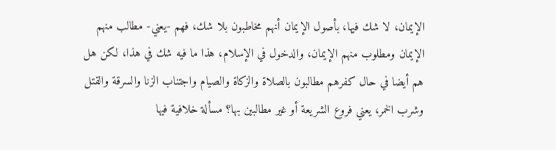الإيمان، لا شك فيها، بأصول الإيمان أنهم مخاطبون بلا شك، فهم -يعني- مطالب منهم الإيمان ومطلوب منهم الإيمان، والدخول في الإسلام، هذا ما فيه شك في هذا، لكن هل هم أيضا في حال كفرهم مطالبون بالصلاة والزكاة والصيام واجتناب الزنا والسرقة والقتل وشرب الخمر، يعني فروع الشريعة أو غير مطالبين بها؟ مسألة خلافية فيها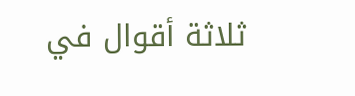ثلاثة أقوال في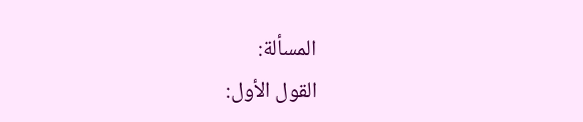المسألة:
القول الأول: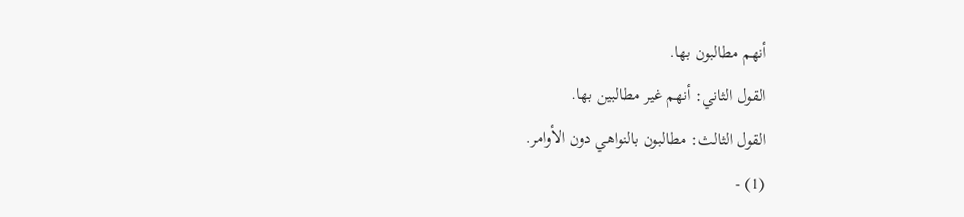أنهم مطالبون بها.
القول الثاني: أنهم غير مطالبين بها.
القول الثالث: مطالبون بالنواهي دون الأوامر.
(1) -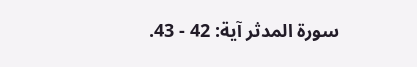سورة المدثر آية: 42 - 43.